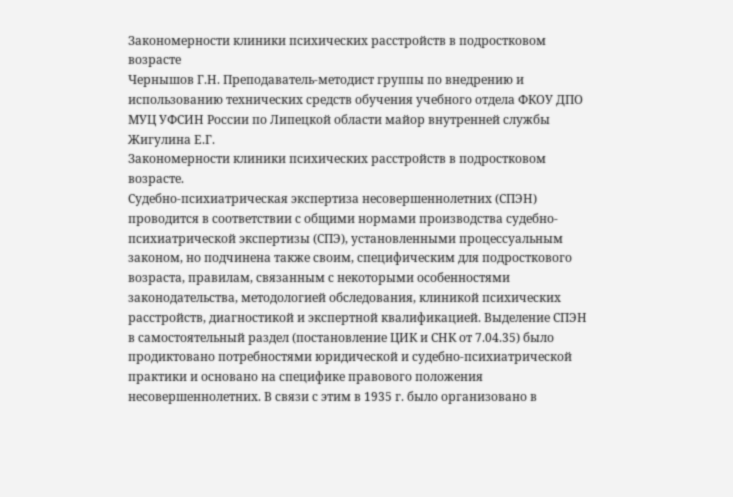Закономерности клиники психических расстройств в подростковом возрасте
Чернышов Г.Н. Преподаватель-методист группы по внедрению и использованию технических средств обучения учебного отдела ФКОУ ДПО МУЦ УФСИН России по Липецкой области майор внутренней службы Жигулина Е.Г.
Закономерности клиники психических расстройств в подростковом возрасте.
Судебно-психиатрическая экспертиза несовершеннолетних (СПЭН) проводится в соответствии с общими нормами производства судебно-психиатрической экспертизы (СПЭ), установленными процессуальным законом, но подчинена также своим, специфическим для подросткового возраста, правилам, связанным с некоторыми особенностями законодательства, методологией обследования, клиникой психических расстройств, диагностикой и экспертной квалификацией. Выделение СПЭН в самостоятельный раздел (постановление ЦИК и СНК от 7.04.35) было продиктовано потребностями юридической и судебно-психиатрической практики и основано на специфике правового положения несовершеннолетних. В связи с этим в 1935 г. было организовано в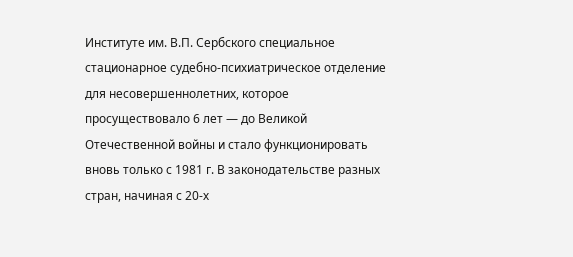Институте им. В.П. Сербского специальное стационарное судебно-психиатрическое отделение для несовершеннолетних, которое просуществовало 6 лет — до Великой Отечественной войны и стало функционировать вновь только с 1981 г. В законодательстве разных стран, начиная с 20-х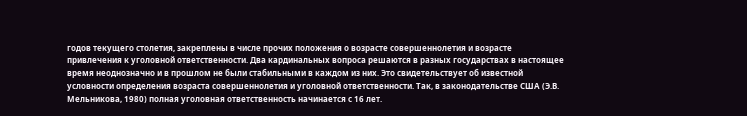годов текущего столетия, закреплены в числе прочих положения о возрасте совершеннолетия и возрасте привлечения к уголовной ответственности. Два кардинальных вопроса решаются в разных государствах в настоящее время неоднозначно и в прошлом не были стабильными в каждом из них. Это свидетельствует об известной условности определения возраста совершеннолетия и уголовной ответственности. Так, в законодательстве США (Э.В. Мельникова, 1980) полная уголовная ответственность начинается с 16 лет.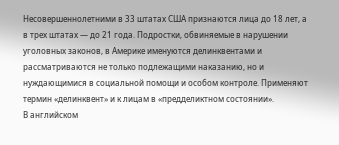Несовершеннолетними в 33 штатах США признаются лица до 18 лет, а в трех штатах — до 21 года. Подростки, обвиняемые в нарушении уголовных законов, в Америке именуются делинквентами и рассматриваются не только подлежащими наказанию, но и нуждающимися в социальной помощи и особом контроле. Применяют термин «делинквент» и к лицам в «предделиктном состоянии».
В английском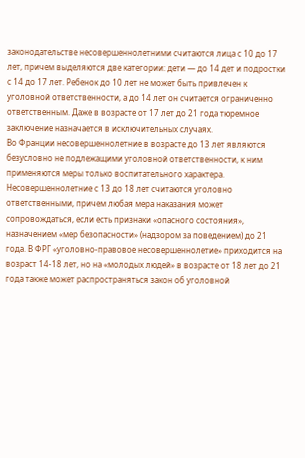законодательстве несовершеннолетними считаются лица с 10 до 17 лет, причем выделяются две категории: дети — до 14 дет и подростки с 14 до 17 лет. Ребенок до 10 лет не может быть привлечен к уголовной ответственности, а до 14 лет он считается ограниченно ответственным. Даже в возрасте от 17 лет до 21 года тюремное заключение назначается в исключительных случаях.
Во Франции несовершеннолетние в возрасте до 13 лет являются безусловно не подлежащими уголовной ответственности, к ним применяются меры только воспитательного характера. Несовершеннолетние с 13 до 18 лет считаются уголовно ответственными, причем любая мера наказания может сопровождаться, если есть признаки «опасного состояния», назначением «мер безопасности» (надзором за поведением) до 21 года. В ФРГ «уголовно-правовое несовершеннолетие» приходится на возраст 14-18 лет, но на «молодых людей» в возрасте от 18 лет до 21 года также может распространяться закон об уголовной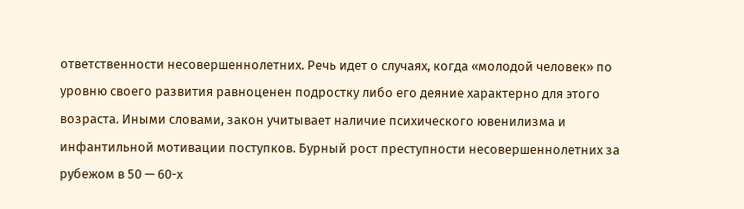ответственности несовершеннолетних. Речь идет о случаях, когда «молодой человек» по уровню своего развития равноценен подростку либо его деяние характерно для этого возраста. Иными словами, закон учитывает наличие психического ювенилизма и инфантильной мотивации поступков. Бурный рост преступности несовершеннолетних за рубежом в 50 — 60-х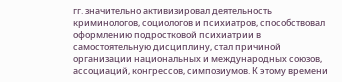гг. значительно активизировал деятельность криминологов, социологов и психиатров, способствовал оформлению подростковой психиатрии в самостоятельную дисциплину, стал причиной организации национальных и международных союзов, ассоциаций, конгрессов, симпозиумов. К этому времени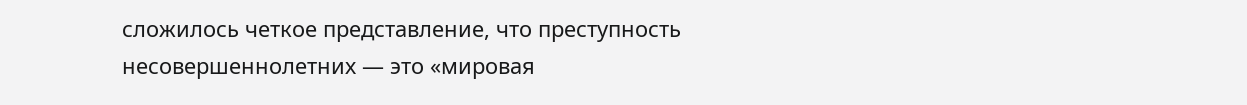сложилось четкое представление, что преступность несовершеннолетних — это «мировая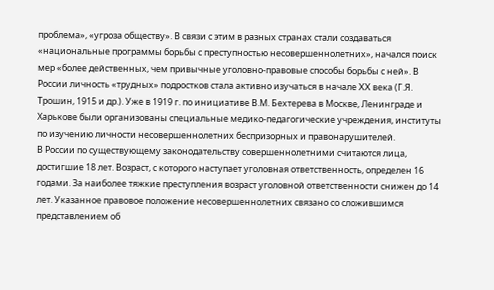проблема», «угроза обществу». В связи с этим в разных странах стали создаваться «национальные программы борьбы с преступностью несовершеннолетних», начался поиск мер «более действенных, чем привычные уголовно-правовые способы борьбы с ней». В России личность «трудных» подростков стала активно изучаться в начале XX века (Г.Я. Трошин, 1915 и др.). Уже в 1919 г. по инициативе В.М. Бехтерева в Москве, Ленинграде и Харькове были организованы специальные медико-педагогические учреждения, институты по изучению личности несовершеннолетних беспризорных и правонарушителей.
В России по существующему законодательству совершеннолетними считаются лица, достигшие 18 лет. Возраст, с которого наступает уголовная ответственность, определен 16 годами. За наиболее тяжкие преступления возраст уголовной ответственности снижен до 14 лет. Указанное правовое положение несовершеннолетних связано со сложившимся представлением об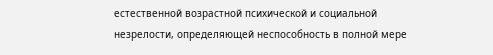естественной возрастной психической и социальной незрелости, определяющей неспособность в полной мере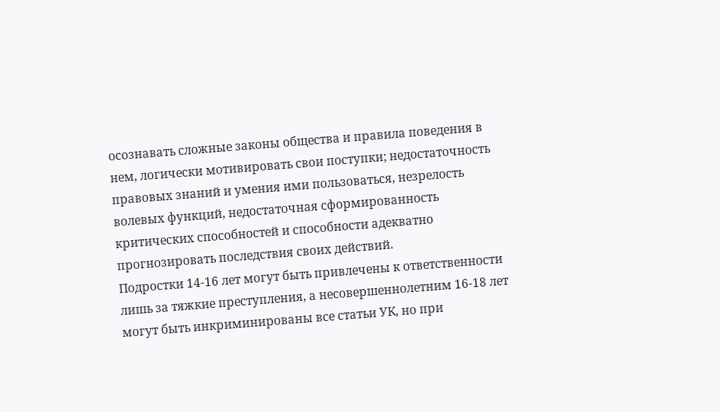осознавать сложные законы общества и правила поведения в нем, логически мотивировать свои поступки; недостаточность правовых знаний и умения ими пользоваться, незрелость волевых функций, недостаточная сформированность критических способностей и способности адекватно прогнозировать последствия своих действий.
Подростки 14-16 лет могут быть привлечены к ответственности лишь за тяжкие преступления, а несовершеннолетним 16-18 лет могут быть инкриминированы все статьи УК, но при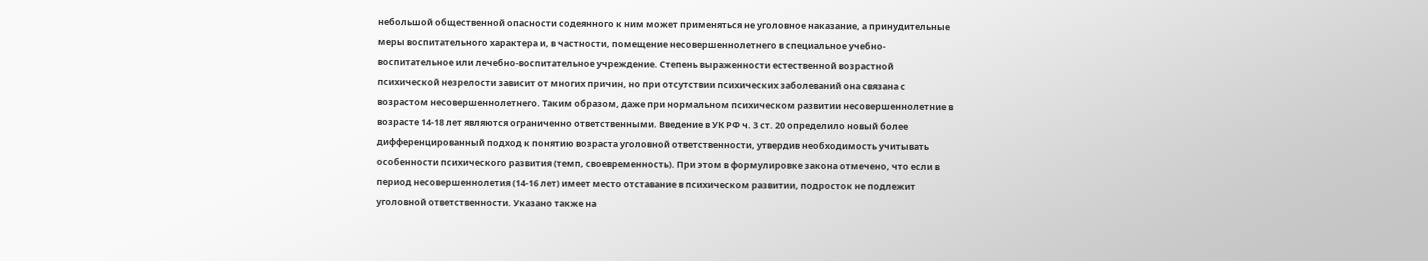небольшой общественной опасности содеянного к ним может применяться не уголовное наказание, а принудительные меры воспитательного характера и, в частности, помещение несовершеннолетнего в специальное учебно-воспитательное или лечебно-воспитательное учреждение. Степень выраженности естественной возрастной психической незрелости зависит от многих причин, но при отсутствии психических заболеваний она связана с возрастом несовершеннолетнего. Таким образом, даже при нормальном психическом развитии несовершеннолетние в возрасте 14-18 лет являются ограниченно ответственными. Введение в УК РФ ч. 3 ст. 20 определило новый более дифференцированный подход к понятию возраста уголовной ответственности, утвердив необходимость учитывать особенности психического развития (темп, своевременность). При этом в формулировке закона отмечено, что если в период несовершеннолетия (14-16 лет) имеет место отставание в психическом развитии, подросток не подлежит уголовной ответственности. Указано также на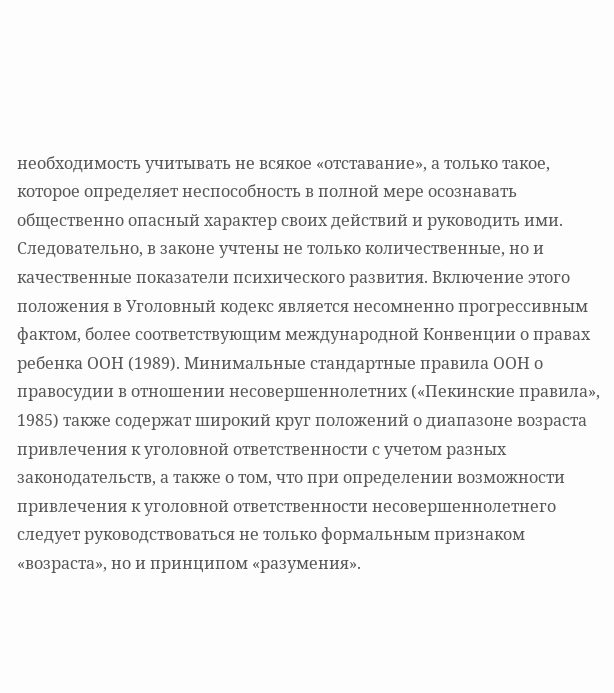необходимость учитывать не всякое «отставание», а только такое, которое определяет неспособность в полной мере осознавать общественно опасный характер своих действий и руководить ими. Следовательно, в законе учтены не только количественные, но и качественные показатели психического развития. Включение этого положения в Уголовный кодекс является несомненно прогрессивным фактом, более соответствующим международной Конвенции о правах ребенка ООН (1989). Минимальные стандартные правила ООН о правосудии в отношении несовершеннолетних («Пекинские правила», 1985) также содержат широкий круг положений о диапазоне возраста привлечения к уголовной ответственности с учетом разных законодательств, а также о том, что при определении возможности привлечения к уголовной ответственности несовершеннолетнего следует руководствоваться не только формальным признаком «возраста», но и принципом «разумения».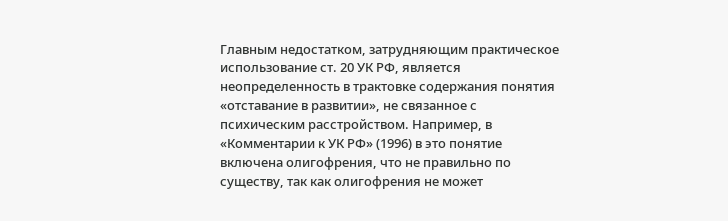Главным недостатком, затрудняющим практическое использование ст. 20 УК РФ, является неопределенность в трактовке содержания понятия «отставание в развитии», не связанное с психическим расстройством. Например, в «Комментарии к УК РФ» (1996) в это понятие включена олигофрения, что не правильно по существу, так как олигофрения не может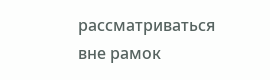рассматриваться вне рамок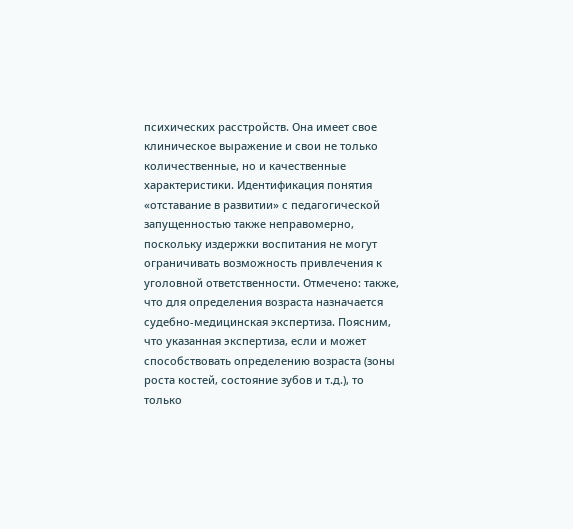психических расстройств. Она имеет свое клиническое выражение и свои не только количественные, но и качественные характеристики. Идентификация понятия «отставание в развитии» с педагогической запущенностью также неправомерно, поскольку издержки воспитания не могут ограничивать возможность привлечения к уголовной ответственности. Отмечено: также, что для определения возраста назначается судебно-медицинская экспертиза. Поясним, что указанная экспертиза, если и может способствовать определению возраста (зоны роста костей, состояние зубов и т.д.), то только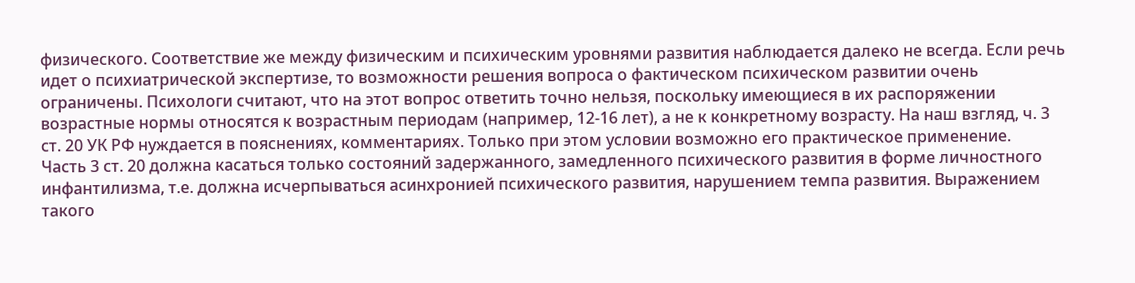физического. Соответствие же между физическим и психическим уровнями развития наблюдается далеко не всегда. Если речь идет о психиатрической экспертизе, то возможности решения вопроса о фактическом психическом развитии очень ограничены. Психологи считают, что на этот вопрос ответить точно нельзя, поскольку имеющиеся в их распоряжении возрастные нормы относятся к возрастным периодам (например, 12-16 лет), а не к конкретному возрасту. На наш взгляд, ч. 3 ст. 20 УК РФ нуждается в пояснениях, комментариях. Только при этом условии возможно его практическое применение.
Часть 3 ст. 20 должна касаться только состояний задержанного, замедленного психического развития в форме личностного инфантилизма, т.е. должна исчерпываться асинхронией психического развития, нарушением темпа развития. Выражением такого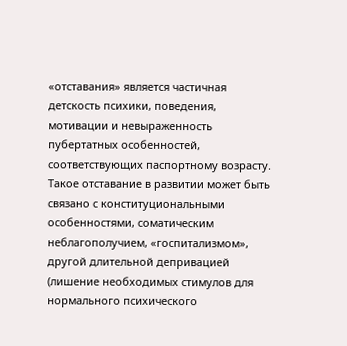«отставания» является частичная детскость психики, поведения, мотивации и невыраженность пубертатных особенностей, соответствующих паспортному возрасту. Такое отставание в развитии может быть связано с конституциональными особенностями, соматическим неблагополучием, «госпитализмом», другой длительной депривацией (лишение необходимых стимулов для нормального психического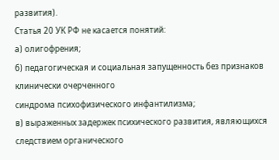развития).
Статья 20 УК РФ не касается понятий:
а) олигофрения;
б) педагогическая и социальная запущенность без признаков клинически очерченного
синдрома психофизического инфантилизма;
в) выраженных задержек психического развития, являющихся следствием органического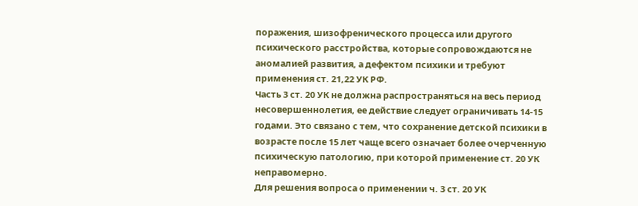поражения, шизофренического процесса или другого психического расстройства, которые сопровождаются не аномалией развития, а дефектом психики и требуют применения ст. 21,22 УК РФ.
Часть 3 ст. 20 УК не должна распространяться на весь период несовершеннолетия, ее действие следует ограничивать 14-15 годами. Это связано с тем, что сохранение детской психики в возрасте после 15 лет чаще всего означает более очерченную психическую патологию, при которой применение ст. 20 УК неправомерно.
Для решения вопроса о применении ч. 3 ст. 20 УК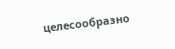целесообразно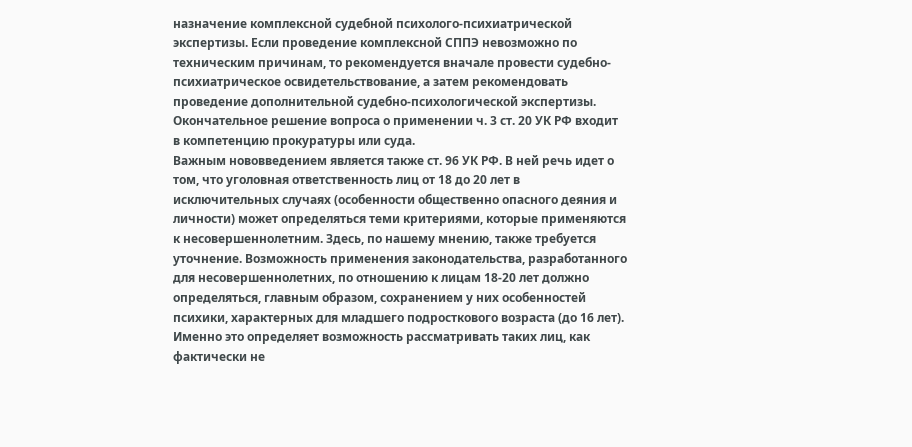назначение комплексной судебной психолого-психиатрической экспертизы. Если проведение комплексной СППЭ невозможно по техническим причинам, то рекомендуется вначале провести судебно-психиатрическое освидетельствование, а затем рекомендовать проведение дополнительной судебно-психологической экспертизы.
Окончательное решение вопроса о применении ч. 3 ст. 20 УК РФ входит в компетенцию прокуратуры или суда.
Важным нововведением является также ст. 96 УК РФ. В ней речь идет о том, что уголовная ответственность лиц от 18 до 20 лет в исключительных случаях (особенности общественно опасного деяния и личности) может определяться теми критериями, которые применяются к несовершеннолетним. Здесь, по нашему мнению, также требуется уточнение. Возможность применения законодательства, разработанного для несовершеннолетних, по отношению к лицам 18-20 лет должно определяться, главным образом, сохранением у них особенностей психики, характерных для младшего подросткового возраста (до 16 лет). Именно это определяет возможность рассматривать таких лиц, как фактически не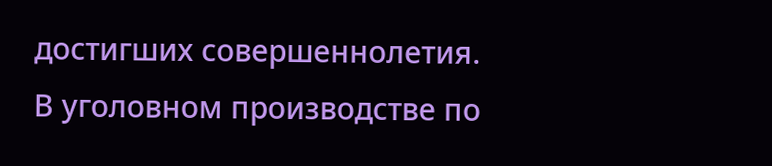достигших совершеннолетия.
В уголовном производстве по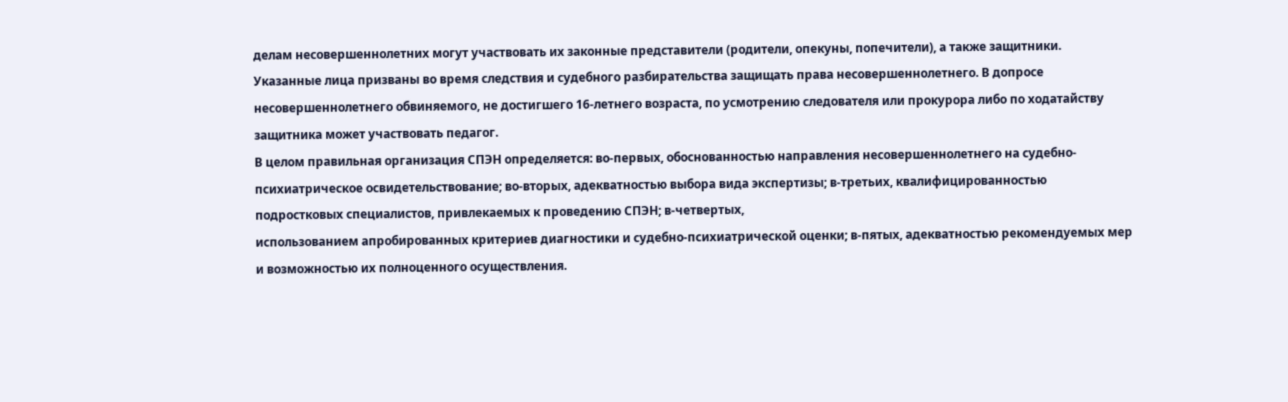делам несовершеннолетних могут участвовать их законные представители (родители, опекуны, попечители), а также защитники. Указанные лица призваны во время следствия и судебного разбирательства защищать права несовершеннолетнего. В допросе несовершеннолетнего обвиняемого, не достигшего 16-летнего возраста, по усмотрению следователя или прокурора либо по ходатайству защитника может участвовать педагог.
В целом правильная организация СПЭН определяется: во-первых, обоснованностью направления несовершеннолетнего на судебно-психиатрическое освидетельствование; во-вторых, адекватностью выбора вида экспертизы; в-третьих, квалифицированностью подростковых специалистов, привлекаемых к проведению СПЭН; в-четвертых,
использованием апробированных критериев диагностики и судебно-психиатрической оценки; в-пятых, адекватностью рекомендуемых мер и возможностью их полноценного осуществления.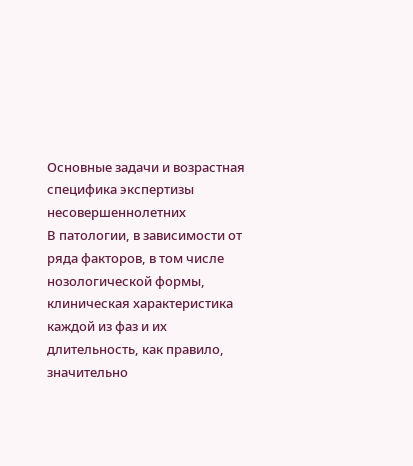Основные задачи и возрастная специфика экспертизы
несовершеннолетних
В патологии, в зависимости от ряда факторов, в том числе нозологической формы, клиническая характеристика каждой из фаз и их длительность, как правило, значительно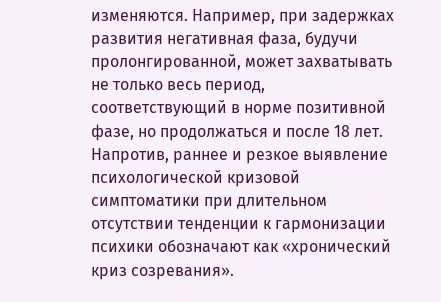изменяются. Например, при задержках развития негативная фаза, будучи пролонгированной, может захватывать не только весь период, соответствующий в норме позитивной фазе, но продолжаться и после 18 лет. Напротив, раннее и резкое выявление психологической кризовой симптоматики при длительном отсутствии тенденции к гармонизации психики обозначают как «хронический криз созревания».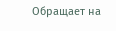Обращает на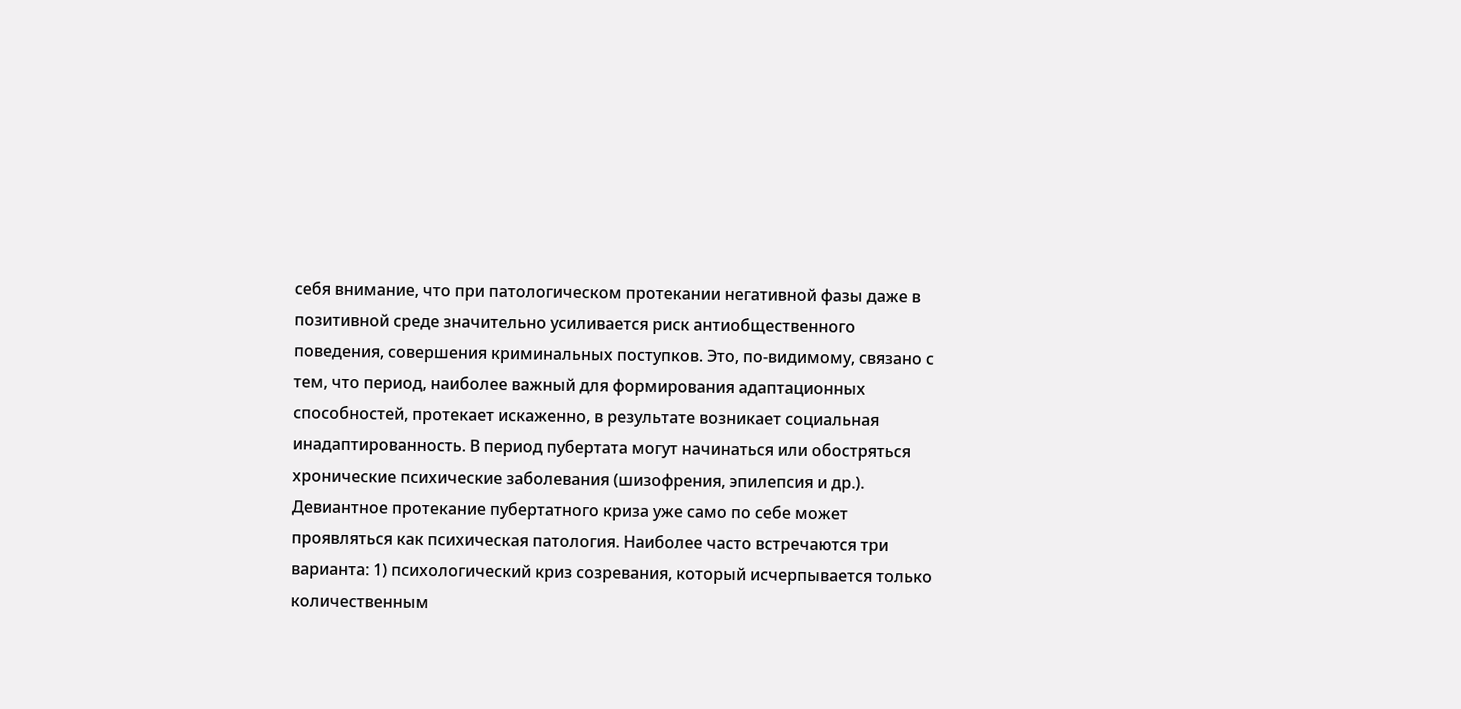себя внимание, что при патологическом протекании негативной фазы даже в позитивной среде значительно усиливается риск антиобщественного поведения, совершения криминальных поступков. Это, по-видимому, связано с тем, что период, наиболее важный для формирования адаптационных способностей, протекает искаженно, в результате возникает социальная инадаптированность. В период пубертата могут начинаться или обостряться хронические психические заболевания (шизофрения, эпилепсия и др.). Девиантное протекание пубертатного криза уже само по себе может проявляться как психическая патология. Наиболее часто встречаются три варианта: 1) психологический криз созревания, который исчерпывается только количественным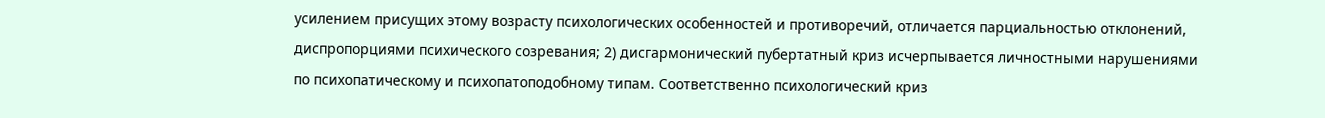усилением присущих этому возрасту психологических особенностей и противоречий, отличается парциальностью отклонений, диспропорциями психического созревания; 2) дисгармонический пубертатный криз исчерпывается личностными нарушениями по психопатическому и психопатоподобному типам. Соответственно психологический криз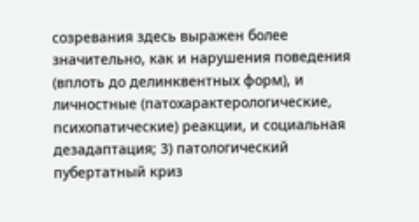созревания здесь выражен более значительно, как и нарушения поведения (вплоть до делинквентных форм), и личностные (патохарактерологические, психопатические) реакции, и социальная дезадаптация; 3) патологический пубертатный криз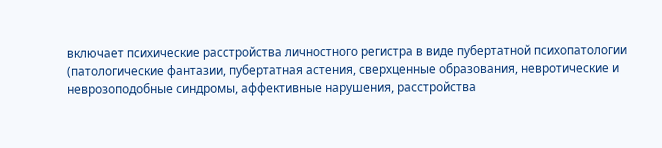включает психические расстройства личностного регистра в виде пубертатной психопатологии (патологические фантазии, пубертатная астения, сверхценные образования, невротические и неврозоподобные синдромы, аффективные нарушения, расстройства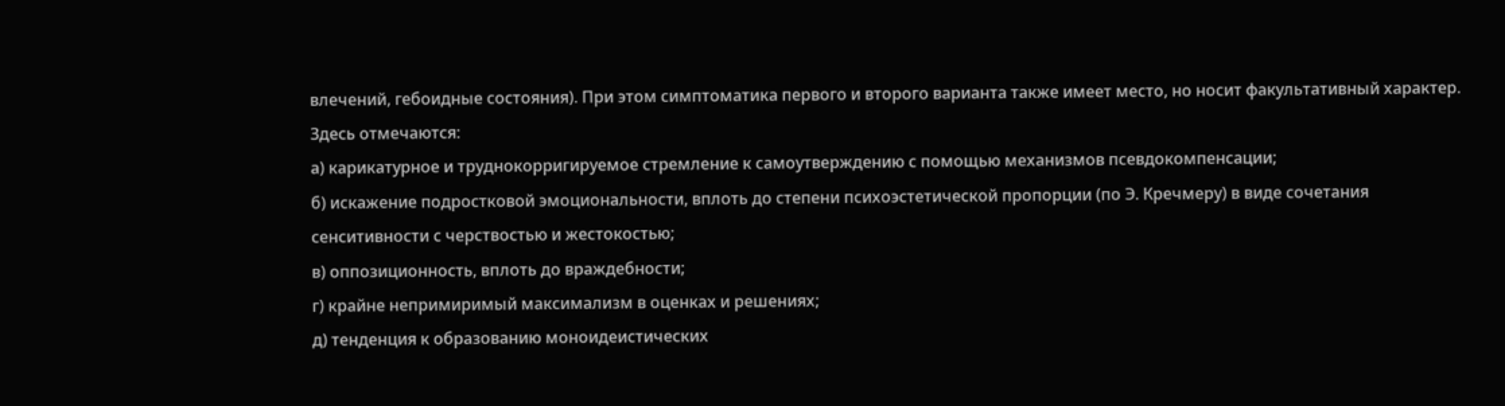влечений, гебоидные состояния). При этом симптоматика первого и второго варианта также имеет место, но носит факультативный характер. Здесь отмечаются:
а) карикатурное и труднокорригируемое стремление к самоутверждению с помощью механизмов псевдокомпенсации;
б) искажение подростковой эмоциональности, вплоть до степени психоэстетической пропорции (по Э. Кречмеру) в виде сочетания сенситивности с черствостью и жестокостью;
в) оппозиционность, вплоть до враждебности;
г) крайне непримиримый максимализм в оценках и решениях;
д) тенденция к образованию моноидеистических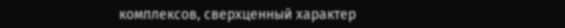комплексов, сверхценный характер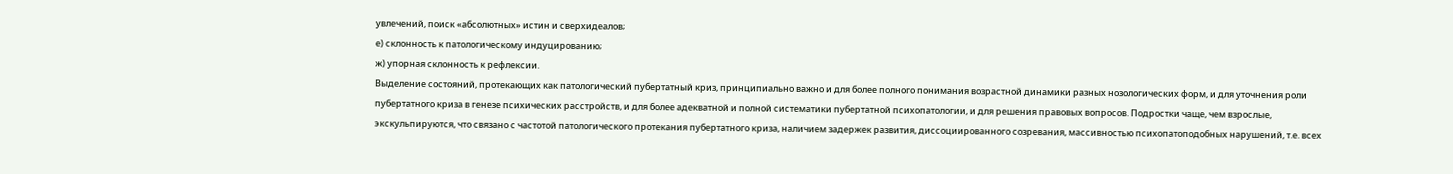увлечений, поиск «абсолютных» истин и сверхидеалов;
е) склонность к патологическому индуцированию;
ж) упорная склонность к рефлексии.
Выделение состояний, протекающих как патологический пубертатный криз, принципиально важно и для более полного понимания возрастной динамики разных нозологических форм, и для уточнения роли пубертатного криза в генезе психических расстройств, и для более адекватной и полной систематики пубертатной психопатологии, и для решения правовых вопросов. Подростки чаще, чем взрослые, экскульпируются, что связано с частотой патологического протекания пубертатного криза, наличием задержек развития, диссоциированного созревания, массивностью психопатоподобных нарушений, т.е. всех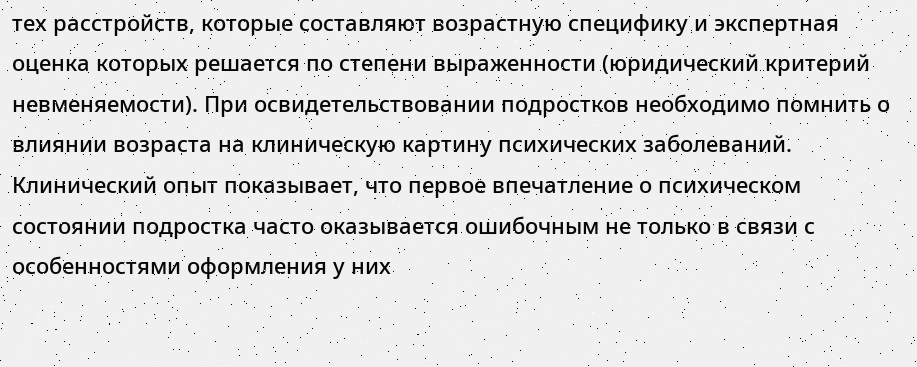тех расстройств, которые составляют возрастную специфику и экспертная оценка которых решается по степени выраженности (юридический критерий невменяемости). При освидетельствовании подростков необходимо помнить о влиянии возраста на клиническую картину психических заболеваний.
Клинический опыт показывает, что первое впечатление о психическом состоянии подростка часто оказывается ошибочным не только в связи с особенностями оформления у них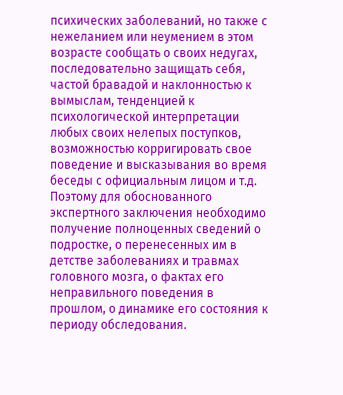психических заболеваний, но также с нежеланием или неумением в этом возрасте сообщать о своих недугах, последовательно защищать себя, частой бравадой и наклонностью к вымыслам, тенденцией к психологической интерпретации любых своих нелепых поступков, возможностью корригировать свое поведение и высказывания во время беседы с официальным лицом и т.д. Поэтому для обоснованного экспертного заключения необходимо получение полноценных сведений о подростке, о перенесенных им в детстве заболеваниях и травмах головного мозга, о фактах его неправильного поведения в прошлом, о динамике его состояния к периоду обследования.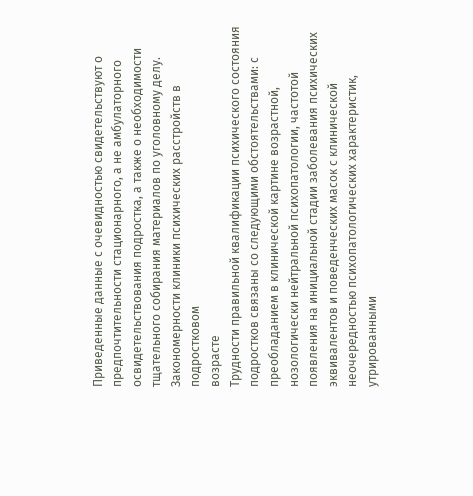Приведенные данные с очевидностью свидетельствуют о предпочтительности стационарного, а не амбулаторного освидетельствования подростка, а также о необходимости тщательного собирания материалов по уголовному делу.
Закономерности клиники психических расстройств в подростковом
возрасте
Трудности правильной квалификации психического состояния подростков связаны со следующими обстоятельствами: с преобладанием в клинической картине возрастной, нозологически нейтральной психопатологии, частотой появления на инициальной стадии заболевания психических эквивалентов и поведенческих масок с клинической неочередностью психопатологических характеристик, утрированными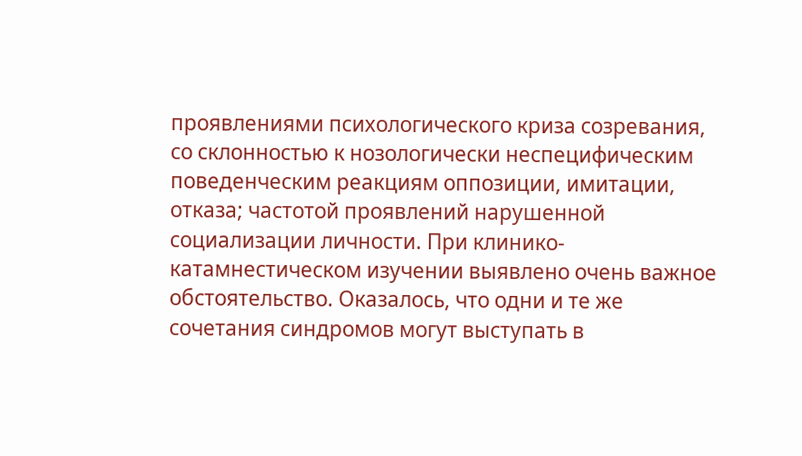проявлениями психологического криза созревания, со склонностью к нозологически неспецифическим поведенческим реакциям оппозиции, имитации, отказа; частотой проявлений нарушенной социализации личности. При клинико-катамнестическом изучении выявлено очень важное обстоятельство. Оказалось, что одни и те же сочетания синдромов могут выступать в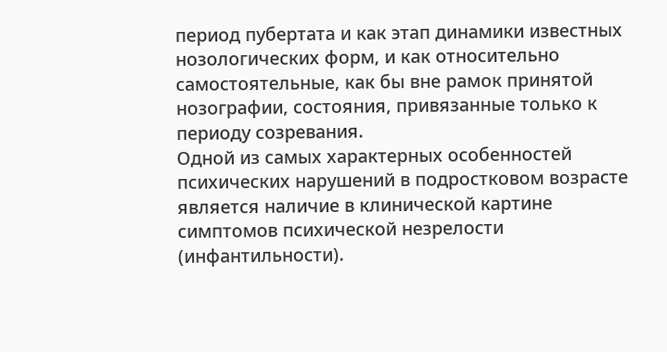период пубертата и как этап динамики известных нозологических форм, и как относительно самостоятельные, как бы вне рамок принятой нозографии, состояния, привязанные только к периоду созревания.
Одной из самых характерных особенностей психических нарушений в подростковом возрасте является наличие в клинической картине симптомов психической незрелости (инфантильности).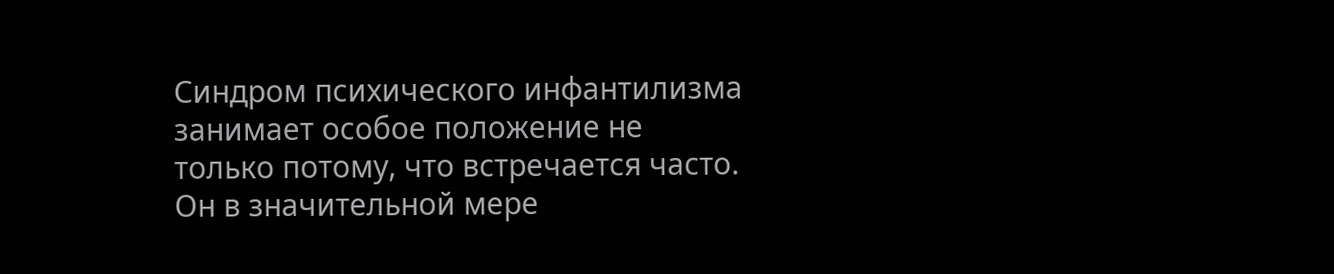Синдром психического инфантилизма занимает особое положение не только потому, что встречается часто. Он в значительной мере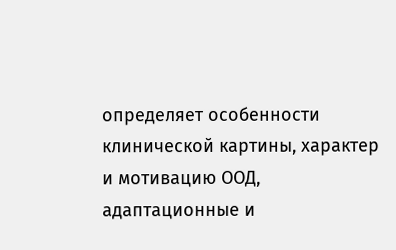определяет особенности клинической картины, характер и мотивацию ООД, адаптационные и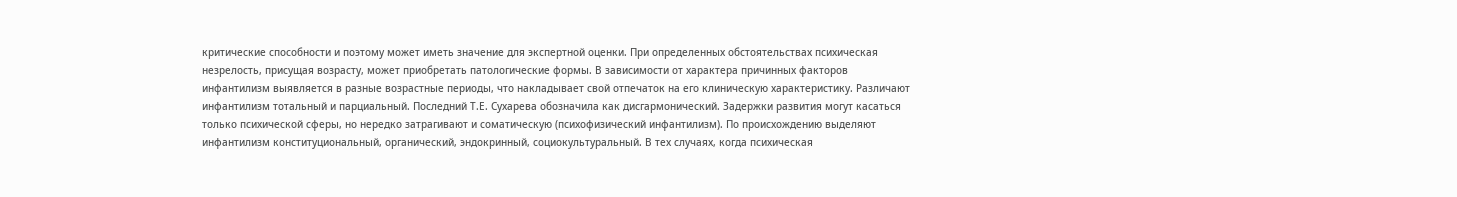критические способности и поэтому может иметь значение для экспертной оценки. При определенных обстоятельствах психическая незрелость, присущая возрасту, может приобретать патологические формы. В зависимости от характера причинных факторов инфантилизм выявляется в разные возрастные периоды, что накладывает свой отпечаток на его клиническую характеристику. Различают инфантилизм тотальный и парциальный. Последний Т.Е. Сухарева обозначила как дисгармонический. Задержки развития могут касаться только психической сферы, но нередко затрагивают и соматическую (психофизический инфантилизм). По происхождению выделяют инфантилизм конституциональный, органический, эндокринный, социокультуральный. В тех случаях, когда психическая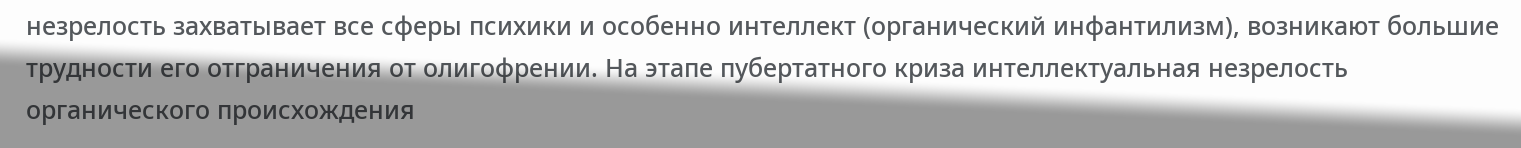незрелость захватывает все сферы психики и особенно интеллект (органический инфантилизм), возникают большие трудности его отграничения от олигофрении. На этапе пубертатного криза интеллектуальная незрелость органического происхождения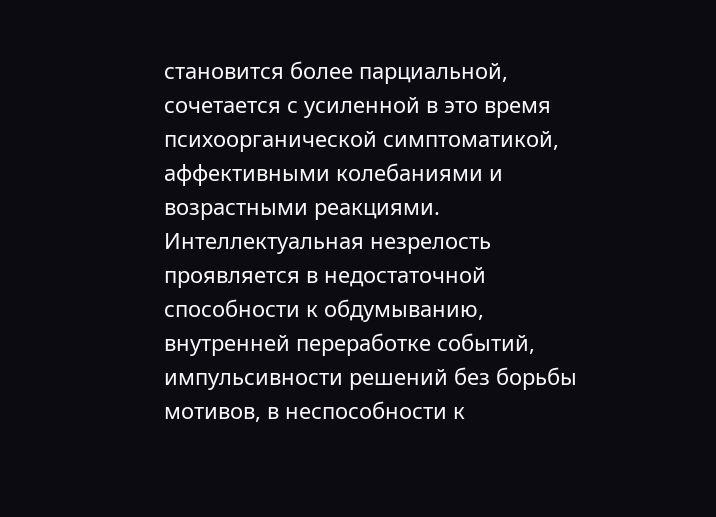становится более парциальной, сочетается с усиленной в это время психоорганической симптоматикой, аффективными колебаниями и возрастными реакциями. Интеллектуальная незрелость проявляется в недостаточной способности к обдумыванию, внутренней переработке событий, импульсивности решений без борьбы мотивов, в неспособности к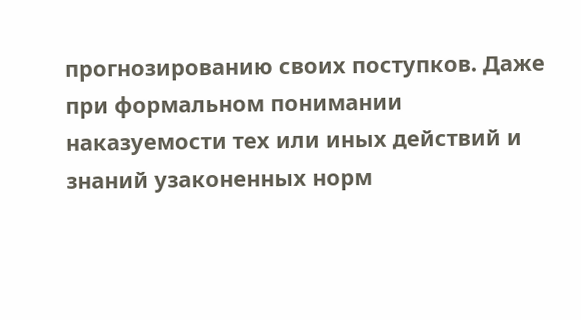прогнозированию своих поступков. Даже при формальном понимании наказуемости тех или иных действий и знаний узаконенных норм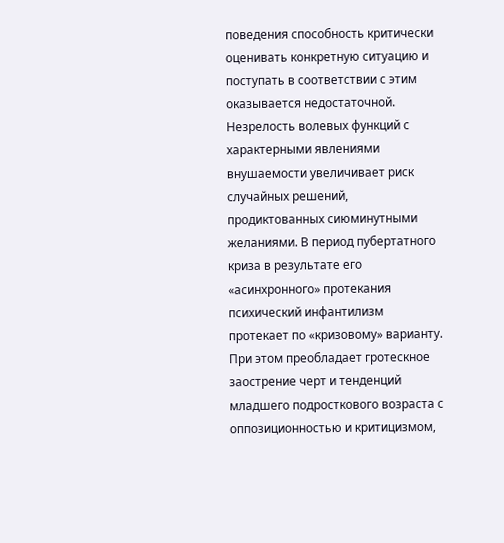поведения способность критически оценивать конкретную ситуацию и поступать в соответствии с этим оказывается недостаточной. Незрелость волевых функций с характерными явлениями внушаемости увеличивает риск случайных решений, продиктованных сиюминутными желаниями. В период пубертатного криза в результате его «асинхронного» протекания психический инфантилизм протекает по «кризовому» варианту. При этом преобладает гротескное заострение черт и тенденций младшего подросткового возраста с оппозиционностью и критицизмом,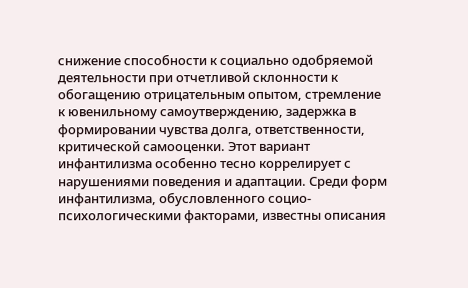снижение способности к социально одобряемой деятельности при отчетливой склонности к обогащению отрицательным опытом, стремление к ювенильному самоутверждению, задержка в формировании чувства долга, ответственности, критической самооценки. Этот вариант инфантилизма особенно тесно коррелирует с нарушениями поведения и адаптации. Среди форм инфантилизма, обусловленного социо-психологическими факторами, известны описания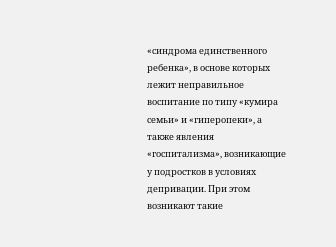«синдрома единственного ребенка», в основе которых лежит неправильное воспитание по типу «кумира семьи» и «гиперопеки», а также явления «госпитализма», возникающие у подростков в условиях депривации. При этом возникают такие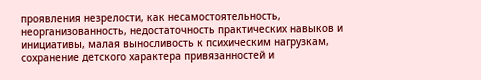проявления незрелости, как несамостоятельность, неорганизованность, недостаточность практических навыков и инициативы, малая выносливость к психическим нагрузкам, сохранение детского характера привязанностей и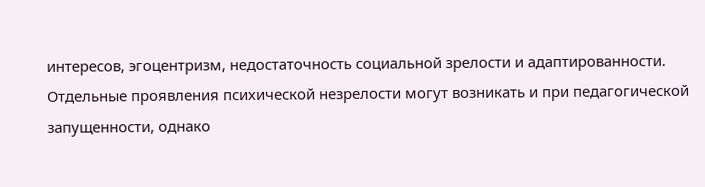интересов, эгоцентризм, недостаточность социальной зрелости и адаптированности. Отдельные проявления психической незрелости могут возникать и при педагогической запущенности, однако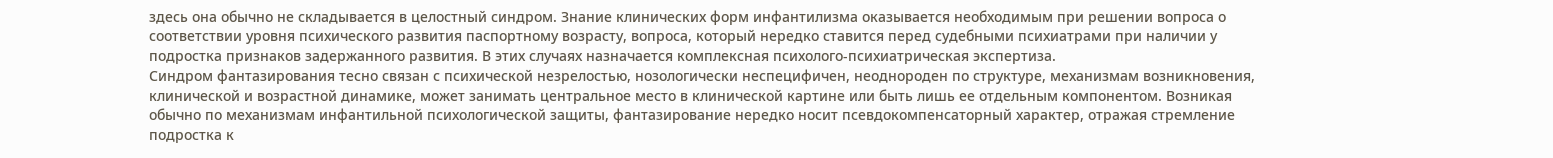здесь она обычно не складывается в целостный синдром. Знание клинических форм инфантилизма оказывается необходимым при решении вопроса о соответствии уровня психического развития паспортному возрасту, вопроса, который нередко ставится перед судебными психиатрами при наличии у подростка признаков задержанного развития. В этих случаях назначается комплексная психолого-психиатрическая экспертиза.
Синдром фантазирования тесно связан с психической незрелостью, нозологически неспецифичен, неоднороден по структуре, механизмам возникновения, клинической и возрастной динамике, может занимать центральное место в клинической картине или быть лишь ее отдельным компонентом. Возникая обычно по механизмам инфантильной психологической защиты, фантазирование нередко носит псевдокомпенсаторный характер, отражая стремление подростка к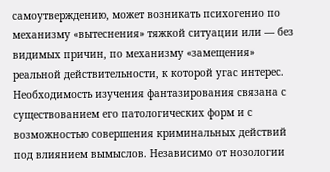самоутверждению, может возникать психогенио по механизму «вытеснения» тяжкой ситуации или — без видимых причин, по механизму «замещения» реальной действительности, к которой угас интерес. Необходимость изучения фантазирования связана с существованием его патологических форм и с возможностью совершения криминальных действий под влиянием вымыслов. Независимо от нозологии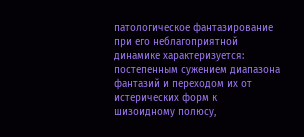патологическое фантазирование при его неблагоприятной динамике характеризуется: постепенным сужением диапазона фантазий и переходом их от истерических форм к шизоидному полюсу,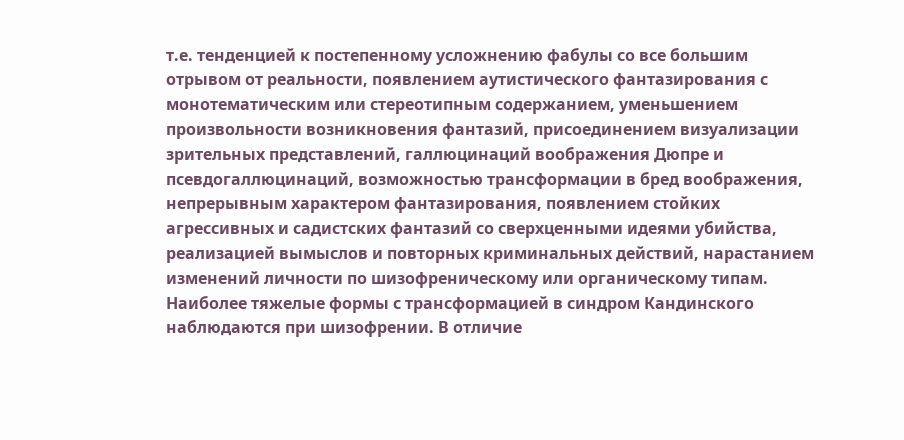т.е. тенденцией к постепенному усложнению фабулы со все большим отрывом от реальности, появлением аутистического фантазирования с монотематическим или стереотипным содержанием, уменьшением произвольности возникновения фантазий, присоединением визуализации зрительных представлений, галлюцинаций воображения Дюпре и псевдогаллюцинаций, возможностью трансформации в бред воображения, непрерывным характером фантазирования, появлением стойких агрессивных и садистских фантазий со сверхценными идеями убийства, реализацией вымыслов и повторных криминальных действий, нарастанием изменений личности по шизофреническому или органическому типам. Наиболее тяжелые формы с трансформацией в синдром Кандинского наблюдаются при шизофрении. В отличие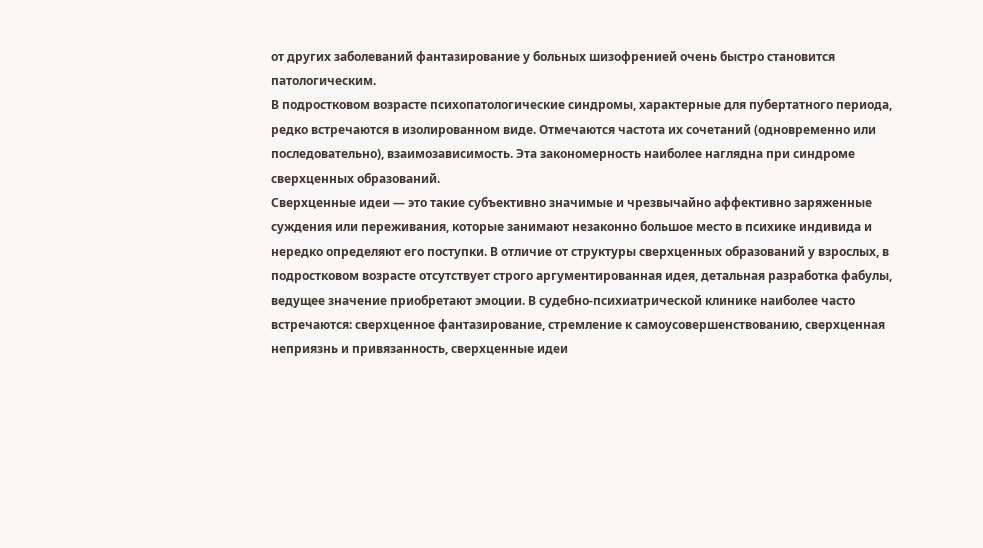от других заболеваний фантазирование у больных шизофренией очень быстро становится патологическим.
В подростковом возрасте психопатологические синдромы, характерные для пубертатного периода, редко встречаются в изолированном виде. Отмечаются частота их сочетаний (одновременно или последовательно), взаимозависимость. Эта закономерность наиболее наглядна при синдроме сверхценных образований.
Сверхценные идеи — это такие субъективно значимые и чрезвычайно аффективно заряженные суждения или переживания, которые занимают незаконно большое место в психике индивида и нередко определяют его поступки. В отличие от структуры сверхценных образований у взрослых, в подростковом возрасте отсутствует строго аргументированная идея, детальная разработка фабулы, ведущее значение приобретают эмоции. В судебно-психиатрической клинике наиболее часто встречаются: сверхценное фантазирование, стремление к самоусовершенствованию, сверхценная неприязнь и привязанность, сверхценные идеи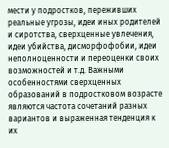мести у подростков, переживших реальные угрозы, идеи иных родителей и сиротства, сверхценные увлечения, идеи убийства, дисморфофобии, идеи неполноценности и переоценки своих возможностей и т.д. Важными особенностями сверхценных образований в подростковом возрасте являются частота сочетаний разных вариантов и выраженная тенденция к их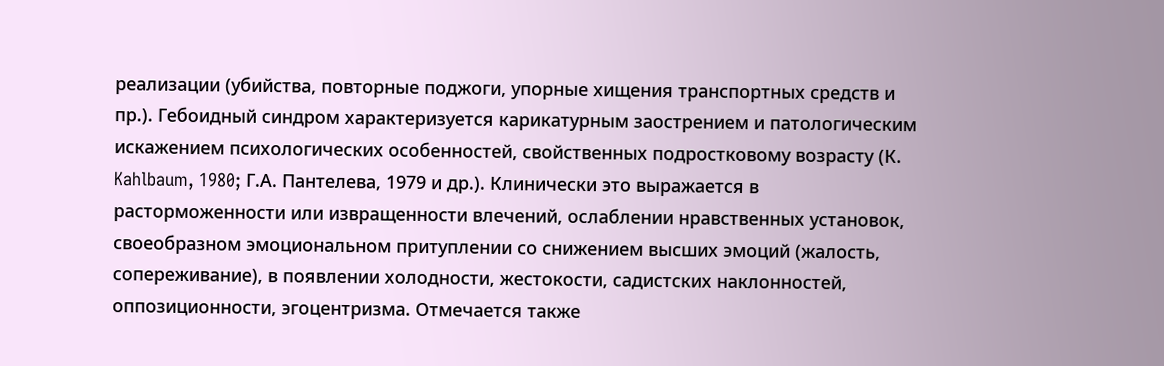реализации (убийства, повторные поджоги, упорные хищения транспортных средств и пр.). Гебоидный синдром характеризуется карикатурным заострением и патологическим искажением психологических особенностей, свойственных подростковому возрасту (К. Kahlbaum, 1980; Г.А. Пантелева, 1979 и др.). Клинически это выражается в расторможенности или извращенности влечений, ослаблении нравственных установок, своеобразном эмоциональном притуплении со снижением высших эмоций (жалость, сопереживание), в появлении холодности, жестокости, садистских наклонностей, оппозиционности, эгоцентризма. Отмечается также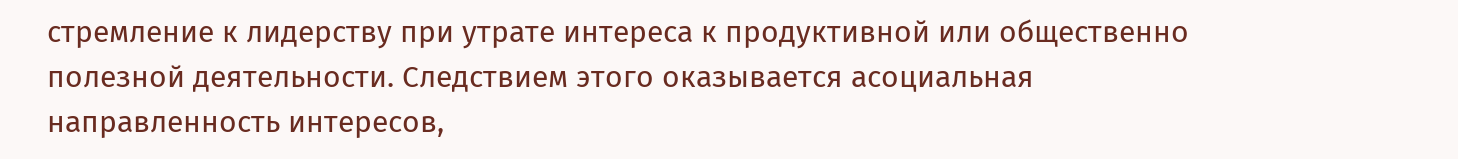стремление к лидерству при утрате интереса к продуктивной или общественно полезной деятельности. Следствием этого оказывается асоциальная направленность интересов,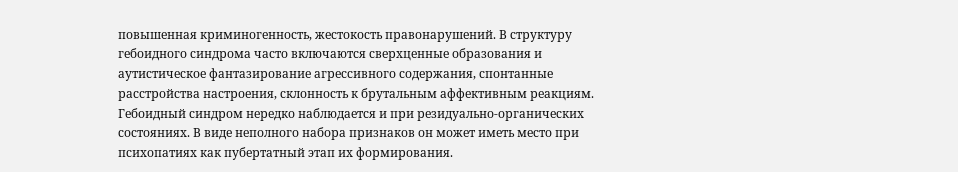повышенная криминогенность, жестокость правонарушений. В структуру гебоидного синдрома часто включаются сверхценные образования и аутистическое фантазирование агрессивного содержания, спонтанные расстройства настроения, склонность к брутальным аффективным реакциям. Гебоидный синдром нередко наблюдается и при резидуально-органических состояниях. В виде неполного набора признаков он может иметь место при психопатиях как пубертатный этап их формирования.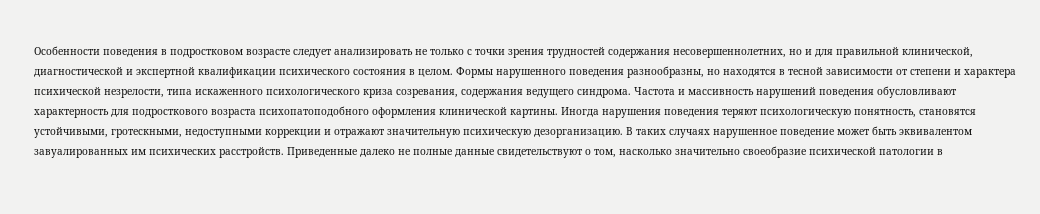Особенности поведения в подростковом возрасте следует анализировать не только с точки зрения трудностей содержания несовершеннолетних, но и для правильной клинической, диагностической и экспертной квалификации психического состояния в целом. Формы нарушенного поведения разнообразны, но находятся в тесной зависимости от степени и характера психической незрелости, типа искаженного психологического криза созревания, содержания ведущего синдрома. Частота и массивность нарушений поведения обусловливают характерность для подросткового возраста психопатоподобного оформления клинической картины. Иногда нарушения поведения теряют психологическую понятность, становятся устойчивыми, гротескными, недоступными коррекции и отражают значительную психическую дезорганизацию. В таких случаях нарушенное поведение может быть эквивалентом завуалированных им психических расстройств. Приведенные далеко не полные данные свидетельствуют о том, насколько значительно своеобразие психической патологии в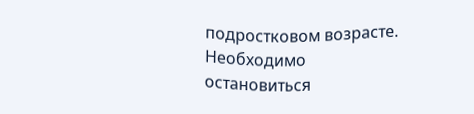подростковом возрасте.
Необходимо остановиться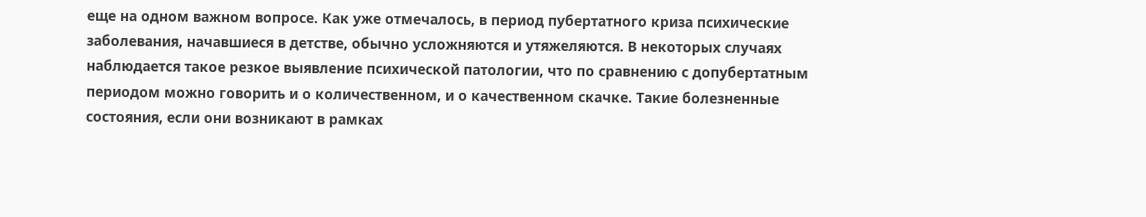еще на одном важном вопросе. Как уже отмечалось, в период пубертатного криза психические заболевания, начавшиеся в детстве, обычно усложняются и утяжеляются. В некоторых случаях наблюдается такое резкое выявление психической патологии, что по сравнению с допубертатным периодом можно говорить и о количественном, и о качественном скачке. Такие болезненные состояния, если они возникают в рамках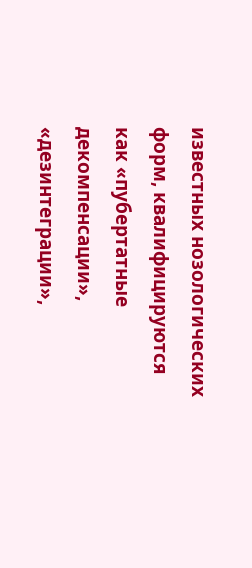известных нозологических форм, квалифицируются как «пубертатные декомпенсации», «дезинтеграции»,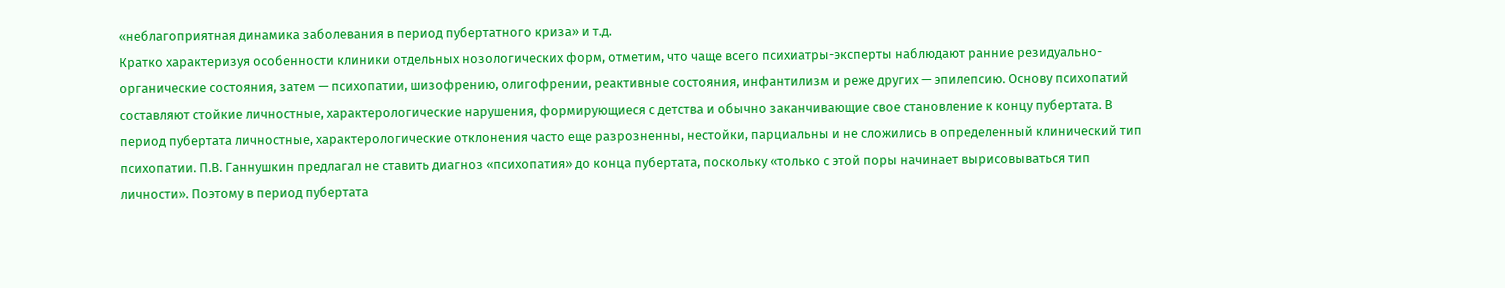«неблагоприятная динамика заболевания в период пубертатного криза» и т.д.
Кратко характеризуя особенности клиники отдельных нозологических форм, отметим, что чаще всего психиатры-эксперты наблюдают ранние резидуально-органические состояния, затем — психопатии, шизофрению, олигофрении, реактивные состояния, инфантилизм и реже других — эпилепсию. Основу психопатий составляют стойкие личностные, характерологические нарушения, формирующиеся с детства и обычно заканчивающие свое становление к концу пубертата. В период пубертата личностные, характерологические отклонения часто еще разрозненны, нестойки, парциальны и не сложились в определенный клинический тип психопатии. П.В. Ганнушкин предлагал не ставить диагноз «психопатия» до конца пубертата, поскольку «только с этой поры начинает вырисовываться тип личности». Поэтому в период пубертата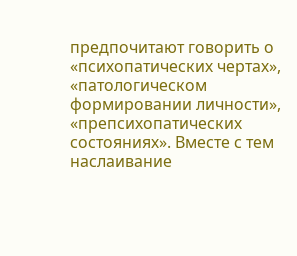предпочитают говорить о «психопатических чертах», «патологическом формировании личности», «препсихопатических состояниях». Вместе с тем наслаивание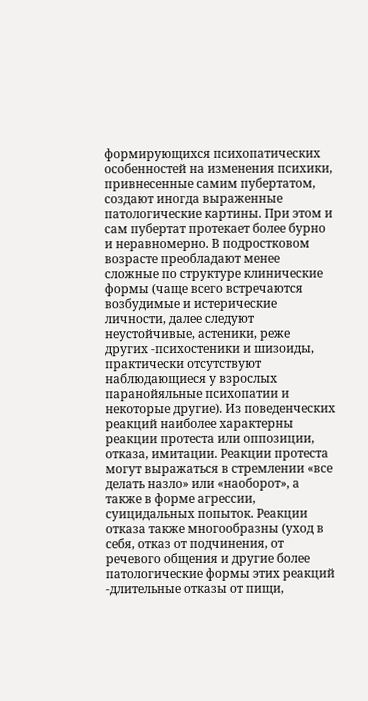формирующихся психопатических особенностей на изменения психики, привнесенные самим пубертатом, создают иногда выраженные патологические картины. При этом и сам пубертат протекает более бурно и неравномерно. В подростковом возрасте преобладают менее сложные по структуре клинические формы (чаще всего встречаются возбудимые и истерические личности, далее следуют неустойчивые, астеники, реже других -психостеники и шизоиды, практически отсутствуют наблюдающиеся у взрослых паранойяльные психопатии и некоторые другие). Из поведенческих реакций наиболее характерны реакции протеста или оппозиции, отказа, имитации. Реакции протеста могут выражаться в стремлении «все делать назло» или «наоборот», а также в форме агрессии, суицидальных попыток. Реакции отказа также многообразны (уход в себя, отказ от подчинения, от речевого общения и другие более патологические формы этих реакций -длительные отказы от пищи,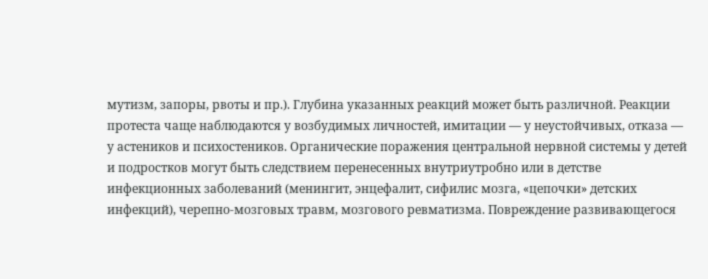мутизм, запоры, рвоты и пр.). Глубина указанных реакций может быть различной. Реакции протеста чаще наблюдаются у возбудимых личностей, имитации — у неустойчивых, отказа — у астеников и психостеников. Органические поражения центральной нервной системы у детей и подростков могут быть следствием перенесенных внутриутробно или в детстве инфекционных заболеваний (менингит, энцефалит, сифилис мозга, «цепочки» детских инфекций), черепно-мозговых травм, мозгового ревматизма. Повреждение развивающегося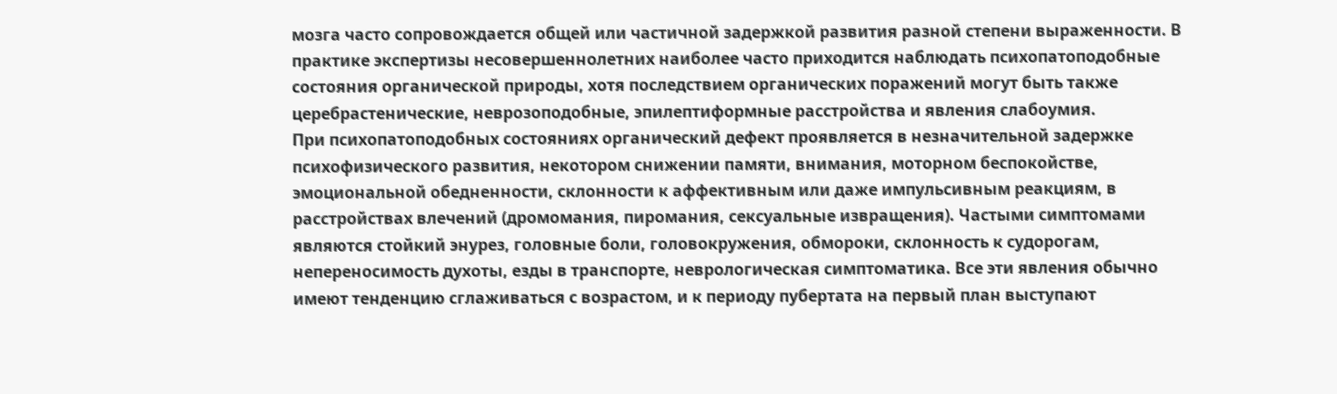мозга часто сопровождается общей или частичной задержкой развития разной степени выраженности. В практике экспертизы несовершеннолетних наиболее часто приходится наблюдать психопатоподобные состояния органической природы, хотя последствием органических поражений могут быть также церебрастенические, неврозоподобные, эпилептиформные расстройства и явления слабоумия.
При психопатоподобных состояниях органический дефект проявляется в незначительной задержке психофизического развития, некотором снижении памяти, внимания, моторном беспокойстве, эмоциональной обедненности, склонности к аффективным или даже импульсивным реакциям, в расстройствах влечений (дромомания, пиромания, сексуальные извращения). Частыми симптомами являются стойкий энурез, головные боли, головокружения, обмороки, склонность к судорогам, непереносимость духоты, езды в транспорте, неврологическая симптоматика. Все эти явления обычно имеют тенденцию сглаживаться с возрастом, и к периоду пубертата на первый план выступают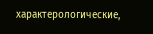характерологические,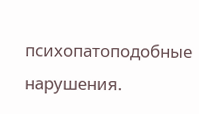психопатоподобные нарушения.